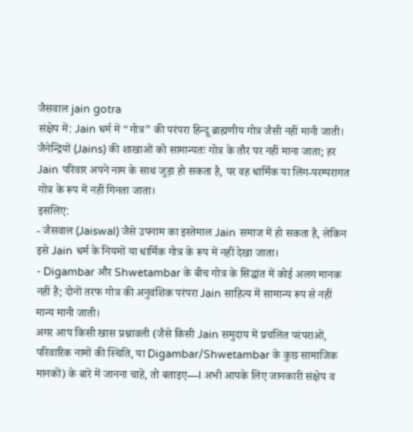जैसवाल jain gotra
संक्षेप में: Jain धर्म में “गोत्र” की परंपरा हिन्दू ब्राह्मणीय गोत्र जैसी नहीं मानी जाती। जैनेन्द्रियों (Jains) की शाखाओं को सामान्यतः गोत्र के तौर पर नहीं माना जाता; हर Jain परिवार अपने नाम के साथ जुड़ा हो सकता है, पर वह धार्मिक या लिंग-परम्परागत गोत्र के रूप में नहीं गिनता जाता।
इसलिए:
- जैसवाल (Jaiswal) जैसे उपनाम का इस्तेमाल Jain समाज में हो सकता है, लेकिन इसे Jain धर्म के नियमों या धार्मिक गोत्र के रूप में नहीं देखा जाता।
- Digambar और Shwetambar के बीच गोत्र के सिद्धांत में कोई अलग मानक नहीं है; दोनों तरफ गोत्र की अनुवंशिक परंपरा Jain साहित्य में सामान्य रूप से नहीं मान्य मानी जाती।
अगर आप किसी खास प्रश्नावली (जैसे किसी Jain समुदाय में प्रचलित परंपराओं, परिवारिक नामों की स्थिति, या Digambar/Shwetambar के कुछ सामाजिक मानकों) के बारे में जानना चाहें, तो बताइए—I अभी आपके लिए जानकारी संक्षेप व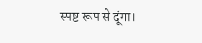स्पष्ट रूप से दूंगा।